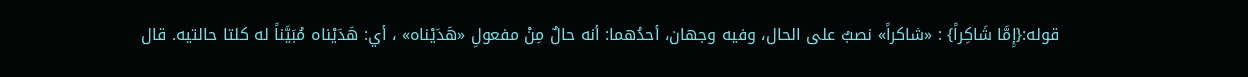قوله:{إِمَّا شَاكِراً} : «شاكراً» نصبٌ على الحال، وفيه وجهان، أحدُهما: أنه حالٌ مِنْ مفعولِ «هَدَيْناه» ، أي: هَدَيْناه مُبَيَّناً له كلتا حالتيه. قال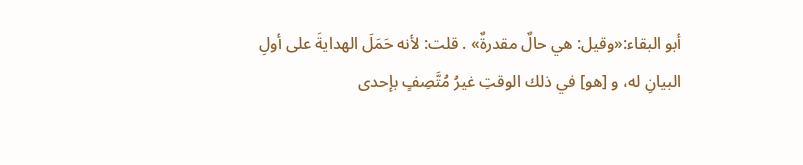أبو البقاء:«وقيل: هي حالٌ مقدرةٌ» . قلت: لأنه حَمَلَ الهدايةَ على أولِ البيانِ له، و [هو] في ذلك الوقتِ غيرُ مُتَّصِفٍ بإحدى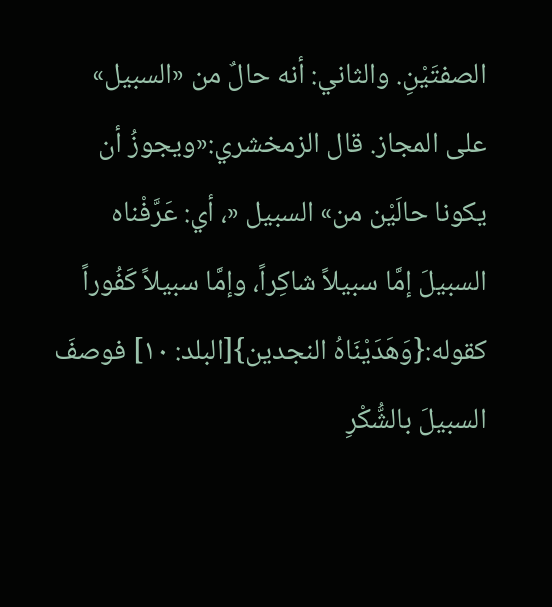الصفتَيْنِ. والثاني: أنه حالٌ من «السبيل» على المجاز. قال الزمخشري:«ويجوزُ أن يكونا حالَيْن من» السبيل «، أي: عَرَّفْناه السبيلَ إمَّا سبيلاً شاكِراً، وإمَّا سبيلاً كَفُوراً كقوله:{وَهَدَيْنَاهُ النجدين}[البلد: ١٠] فوصفَ السبيلَ بالشُّكْرِ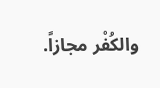والكُفْر مجازاً.